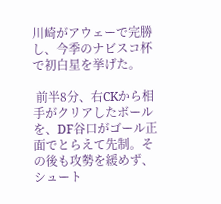川崎がアウェーで完勝し、今季のナビスコ杯で初白星を挙げた。

 前半8分、右CKから相手がクリアしたボールを、DF谷口がゴール正面でとらえて先制。その後も攻勢を緩めず、シュート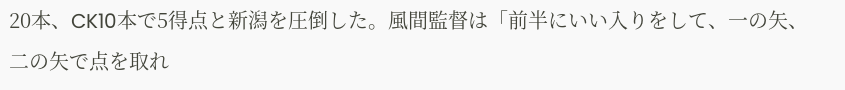20本、CK10本で5得点と新潟を圧倒した。風間監督は「前半にいい入りをして、一の矢、二の矢で点を取れ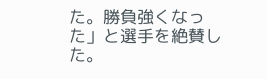た。勝負強くなった」と選手を絶賛した。